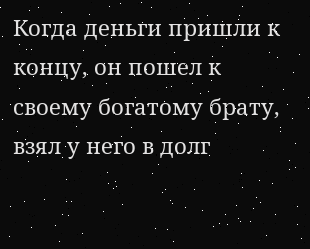Когда деньги пришли к концу, он пошел к своему богатому брату, взял у него в долг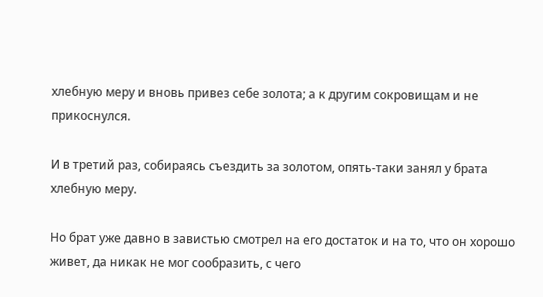хлебную меру и вновь привез себе золота; а к другим сокровищам и не прикоснулся.

И в третий раз, собираясь съездить за золотом, опять-таки занял у брата хлебную меру.

Но брат уже давно в завистью смотрел на его достаток и на то, что он хорошо живет, да никак не мог сообразить, с чего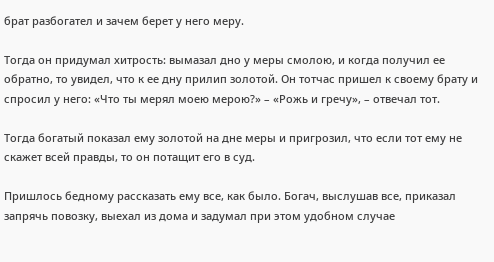брат разбогател и зачем берет у него меру.

Тогда он придумал хитрость: вымазал дно у меры смолою, и когда получил ее обратно, то увидел, что к ее дну прилип золотой. Он тотчас пришел к своему брату и спросил у него: «Что ты мерял моею мерою?» – «Рожь и гречу», – отвечал тот.

Тогда богатый показал ему золотой на дне меры и пригрозил, что если тот ему не скажет всей правды, то он потащит его в суд.

Пришлось бедному рассказать ему все, как было. Богач, выслушав все, приказал запрячь повозку, выехал из дома и задумал при этом удобном случае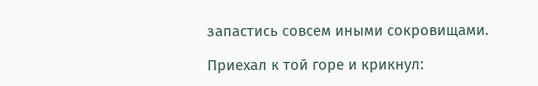запастись совсем иными сокровищами.

Приехал к той горе и крикнул: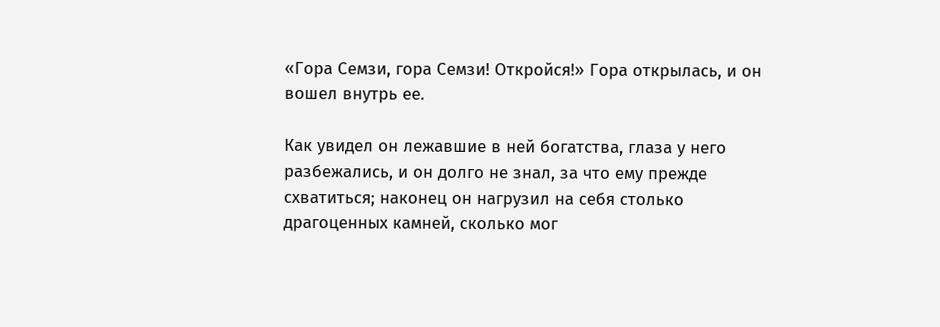«Гора Семзи, гора Семзи! Откройся!» Гора открылась, и он вошел внутрь ее.

Как увидел он лежавшие в ней богатства, глаза у него разбежались, и он долго не знал, за что ему прежде схватиться; наконец он нагрузил на себя столько драгоценных камней, сколько мог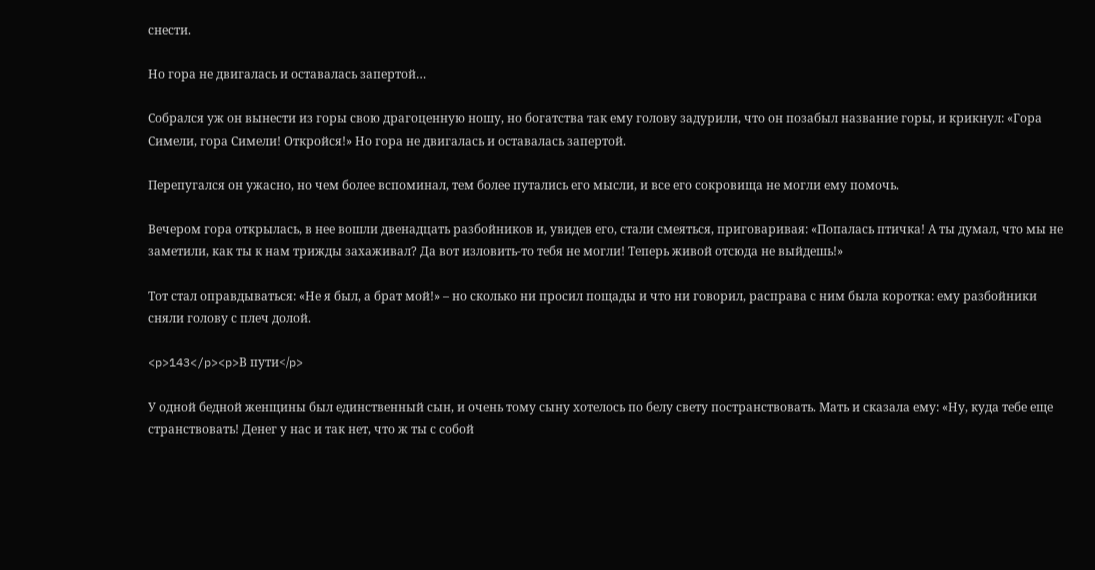снести.

Но гора не двигалась и оставалась запертой…

Собрался уж он вынести из горы свою драгоценную ношу, но богатства так ему голову задурили, что он позабыл название горы, и крикнул: «Гора Симели, гора Симели! Откройся!» Но гора не двигалась и оставалась запертой.

Перепугался он ужасно, но чем более вспоминал, тем более путались его мысли, и все его сокровища не могли ему помочь.

Вечером гора открылась, в нее вошли двенадцать разбойников и, увидев его, стали смеяться, приговаривая: «Попалась птичка! А ты думал, что мы не заметили, как ты к нам трижды захаживал? Да вот изловить-то тебя не могли! Теперь живой отсюда не выйдешь!»

Тот стал оправдываться: «Не я был, а брат мой!» – но сколько ни просил пощады и что ни говорил, расправа с ним была коротка: ему разбойники сняли голову с плеч долой.

<p>143</p><p>В пути</p>

У одной бедной женщины был единственный сын, и очень тому сыну хотелось по белу свету постранствовать. Мать и сказала ему: «Ну, куда тебе еще странствовать! Денег у нас и так нет, что ж ты с собой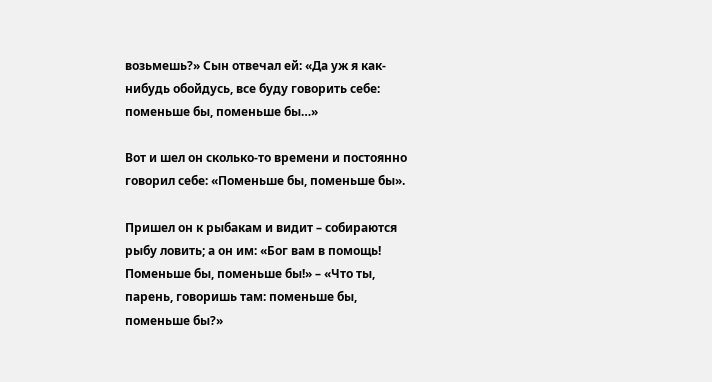возьмешь?» Сын отвечал ей: «Да уж я как-нибудь обойдусь, все буду говорить себе: поменьше бы, поменьше бы…»

Вот и шел он сколько-то времени и постоянно говорил себе: «Поменьше бы, поменьше бы».

Пришел он к рыбакам и видит – собираются рыбу ловить; а он им: «Бог вам в помощь! Поменьше бы, поменьше бы!» – «Что ты, парень, говоришь там: поменьше бы, поменьше бы?»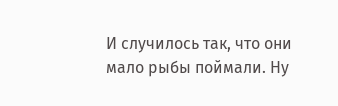И случилось так, что они мало рыбы поймали. Ну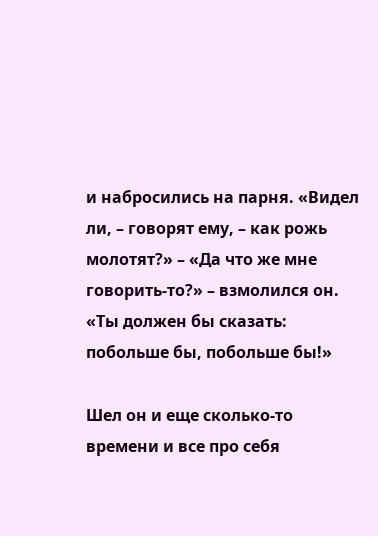и набросились на парня. «Видел ли, – говорят ему, – как рожь молотят?» – «Да что же мне говорить-то?» – взмолился он. «Ты должен бы сказать: побольше бы, побольше бы!»

Шел он и еще сколько-то времени и все про себя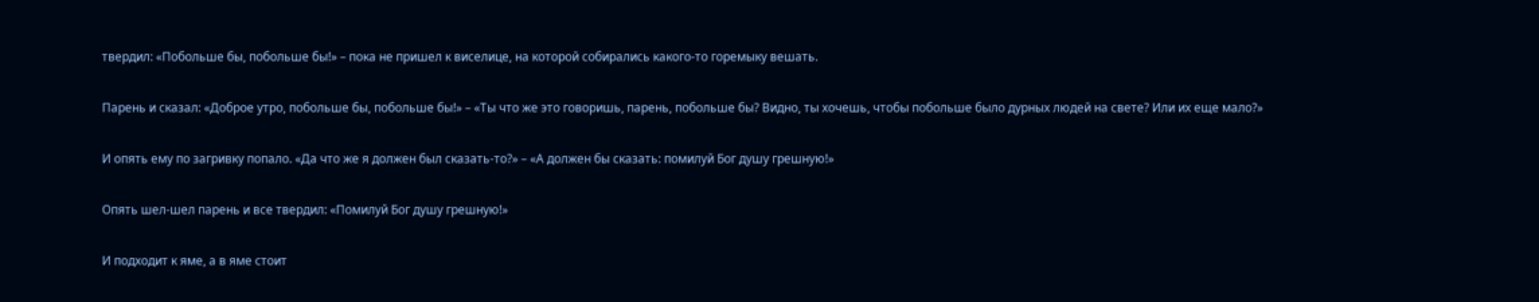твердил: «Побольше бы, побольше бы!» – пока не пришел к виселице, на которой собирались какого-то горемыку вешать.

Парень и сказал: «Доброе утро, побольше бы, побольше бы!» – «Ты что же это говоришь, парень, побольше бы? Видно, ты хочешь, чтобы побольше было дурных людей на свете? Или их еще мало?»

И опять ему по загривку попало. «Да что же я должен был сказать-то?» – «А должен бы сказать: помилуй Бог душу грешную!»

Опять шел-шел парень и все твердил: «Помилуй Бог душу грешную!»

И подходит к яме, а в яме стоит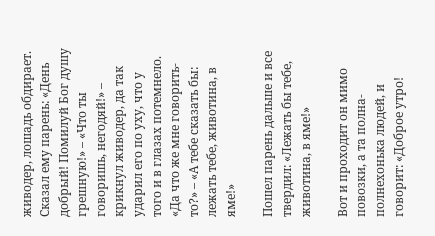живодер, лошадь обдирает. Сказал ему парень: «День добрый! Помилуй Бог душу грешную!» – «Что ты говоришь, негодяй!» – крикнул живодер, да так ударил его по уху, что у того и в глазах потемнело. «Да что же мне говорить-то?» – «А тебе сказать бы: лежать тебе, животина, в яме!»

Пошел парень дальше и все твердил: «Лежать бы тебе, животина, в яме!»

Вот и проходит он мимо повозки, а та полна-полнехонька людей, и говорит: «Доброе утро!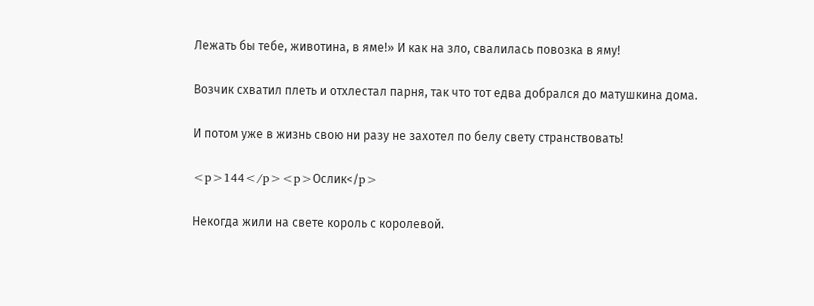Лежать бы тебе, животина, в яме!» И как на зло, свалилась повозка в яму!

Возчик схватил плеть и отхлестал парня, так что тот едва добрался до матушкина дома.

И потом уже в жизнь свою ни разу не захотел по белу свету странствовать!

<p>144</p><p>Ослик</p>

Некогда жили на свете король с королевой.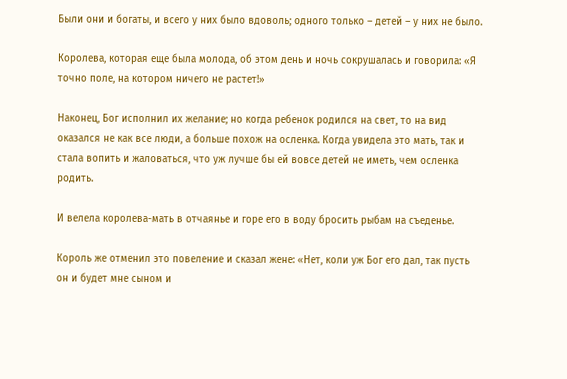Были они и богаты, и всего у них было вдоволь; одного только – детей – у них не было.

Королева, которая еще была молода, об этом день и ночь сокрушалась и говорила: «Я точно поле, на котором ничего не растет!»

Наконец, Бог исполнил их желание; но когда ребенок родился на свет, то на вид оказался не как все люди, а больше похож на осленка. Когда увидела это мать, так и стала вопить и жаловаться, что уж лучше бы ей вовсе детей не иметь, чем осленка родить.

И велела королева-мать в отчаянье и горе его в воду бросить рыбам на съеденье.

Король же отменил это повеление и сказал жене: «Нет, коли уж Бог его дал, так пусть он и будет мне сыном и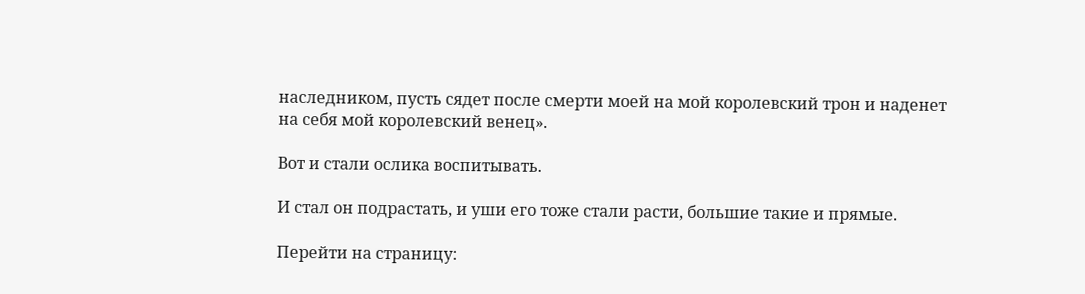наследником, пусть сядет после смерти моей на мой королевский трон и наденет на себя мой королевский венец».

Вот и стали ослика воспитывать.

И стал он подрастать, и уши его тоже стали расти, большие такие и прямые.

Перейти на страницу: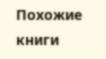Похожие книги